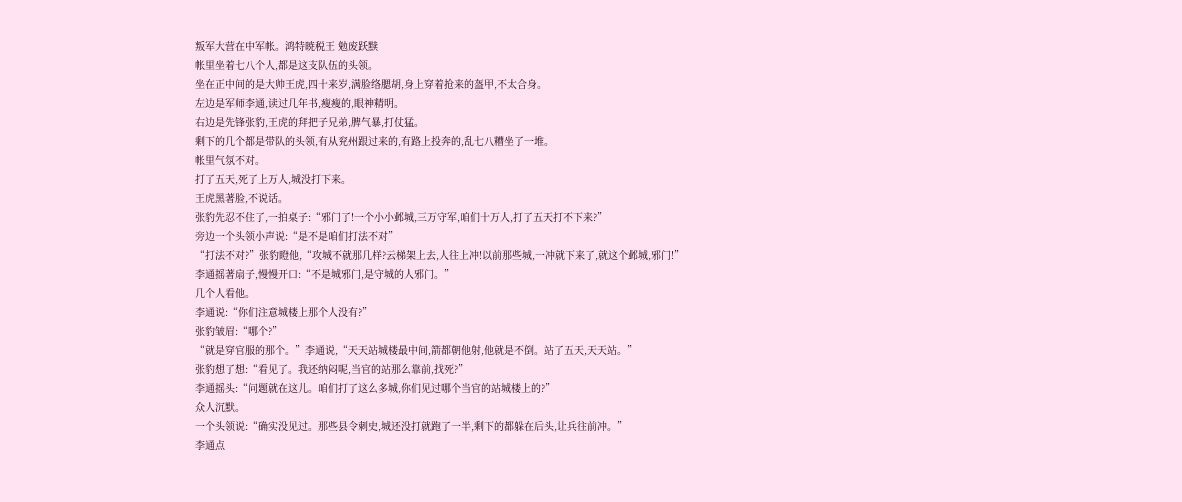叛军大营在中军帐。鸿特暁税王 勉废跃黩
帐里坐着七八个人,都是这支队伍的头领。
坐在正中间的是大帅王虎,四十来岁,满脸络腮胡,身上穿着抢来的盔甲,不太合身。
左边是军师李通,读过几年书,瘦瘦的,眼神精明。
右边是先锋张豹,王虎的拜把子兄弟,脾气暴,打仗猛。
剩下的几个都是带队的头领,有从兖州跟过来的,有路上投奔的,乱七八糟坐了一堆。
帐里气氛不对。
打了五天,死了上万人,城没打下来。
王虎黑著脸,不说话。
张豹先忍不住了,一拍桌子:“邪门了!一个小小邺城,三万守军,咱们十万人,打了五天打不下来?”
旁边一个头领小声说:“是不是咱们打法不对”
“打法不对?”张豹瞪他,“攻城不就那几样?云梯架上去,人往上冲!以前那些城,一冲就下来了,就这个邺城,邪门!”
李通摇著扇子,慢慢开口:“不是城邪门,是守城的人邪门。”
几个人看他。
李通说:“你们注意城楼上那个人没有?”
张豹皱眉:“哪个?”
“就是穿官服的那个。”李通说,“天天站城楼最中间,箭都朝他射,他就是不倒。站了五天,天天站。”
张豹想了想:“看见了。我还纳闷呢,当官的站那么靠前,找死?”
李通摇头:“问题就在这儿。咱们打了这么多城,你们见过哪个当官的站城楼上的?”
众人沉默。
一个头领说:“确实没见过。那些县令刺史,城还没打就跑了一半,剩下的都躲在后头,让兵往前冲。”
李通点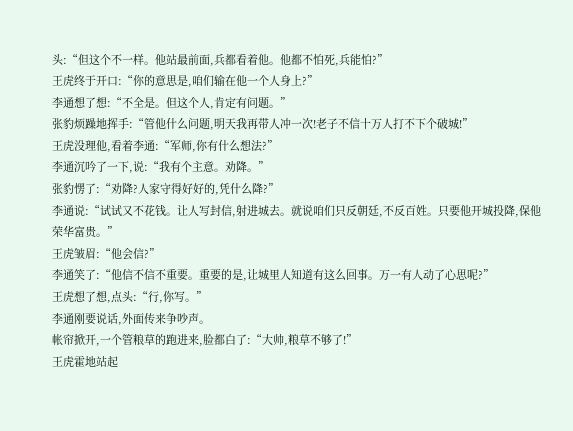头:“但这个不一样。他站最前面,兵都看着他。他都不怕死,兵能怕?”
王虎终于开口:“你的意思是,咱们输在他一个人身上?”
李通想了想:“不全是。但这个人,肯定有问题。”
张豹烦躁地挥手:“管他什么问题,明天我再带人冲一次!老子不信十万人打不下个破城!”
王虎没理他,看着李通:“军师,你有什么想法?”
李通沉吟了一下,说:“我有个主意。劝降。”
张豹愣了:“劝降?人家守得好好的,凭什么降?”
李通说:“试试又不花钱。让人写封信,射进城去。就说咱们只反朝廷,不反百姓。只要他开城投降,保他荣华富贵。”
王虎皱眉:“他会信?”
李通笑了:“他信不信不重要。重要的是,让城里人知道有这么回事。万一有人动了心思呢?”
王虎想了想,点头:“行,你写。”
李通刚要说话,外面传来争吵声。
帐帘掀开,一个管粮草的跑进来,脸都白了:“大帅,粮草不够了!”
王虎霍地站起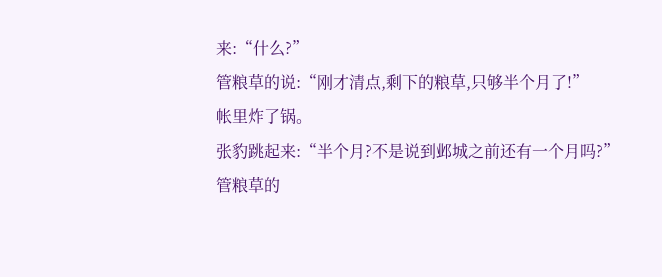来:“什么?”
管粮草的说:“刚才清点,剩下的粮草,只够半个月了!”
帐里炸了锅。
张豹跳起来:“半个月?不是说到邺城之前还有一个月吗?”
管粮草的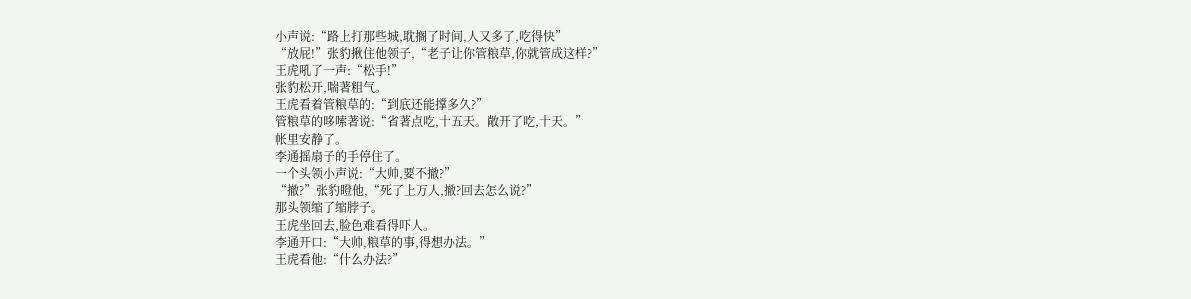小声说:“路上打那些城,耽搁了时间,人又多了,吃得快”
“放屁!”张豹揪住他领子,“老子让你管粮草,你就管成这样?”
王虎吼了一声:“松手!”
张豹松开,喘著粗气。
王虎看着管粮草的:“到底还能撑多久?”
管粮草的哆嗦著说:“省著点吃,十五天。敞开了吃,十天。”
帐里安静了。
李通摇扇子的手停住了。
一个头领小声说:“大帅,要不撤?”
“撤?”张豹瞪他,“死了上万人,撤?回去怎么说?”
那头领缩了缩脖子。
王虎坐回去,脸色难看得吓人。
李通开口:“大帅,粮草的事,得想办法。”
王虎看他:“什么办法?”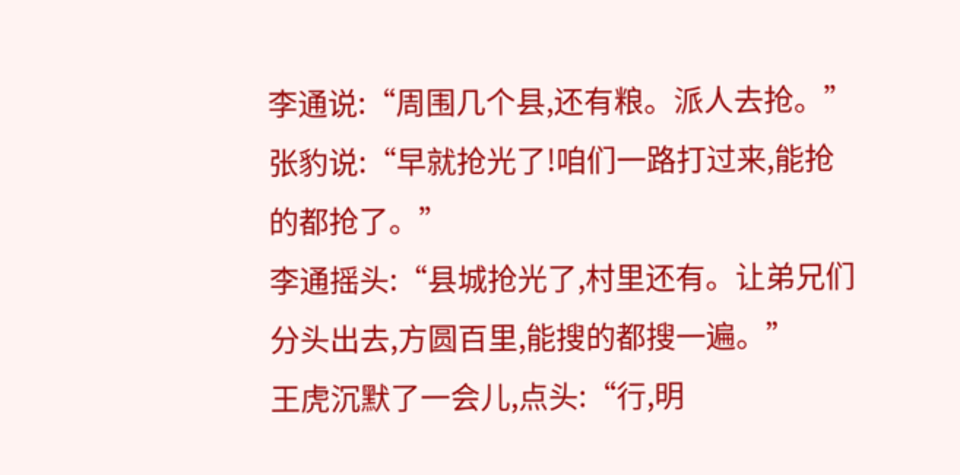李通说:“周围几个县,还有粮。派人去抢。”
张豹说:“早就抢光了!咱们一路打过来,能抢的都抢了。”
李通摇头:“县城抢光了,村里还有。让弟兄们分头出去,方圆百里,能搜的都搜一遍。”
王虎沉默了一会儿,点头:“行,明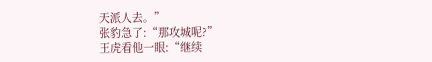天派人去。”
张豹急了:“那攻城呢?”
王虎看他一眼:“继续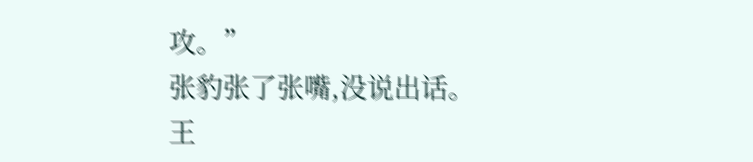攻。”
张豹张了张嘴,没说出话。
王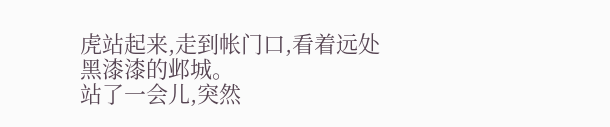虎站起来,走到帐门口,看着远处黑漆漆的邺城。
站了一会儿,突然